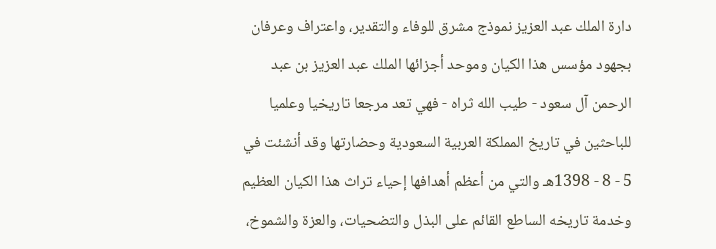دارة الملك عبد العزيز نموذج مشرق للوفاء والتقدير، واعتراف وعرفان بجهود مؤسس هذا الكيان وموحد أجزائها الملك عبد العزيز بن عبد الرحمن آل سعود - طيب الله ثراه - فهي تعد مرجعا تاريخيا وعلميا للباحثين في تاريخ المملكة العربية السعودية وحضارتها وقد أنشئت في 5 - 8 - 1398هـ والتي من أعظم أهدافها إحياء تراث هذا الكيان العظيم وخدمة تاريخه الساطع القائم على البذل والتضحيات، والعزة والشموخ،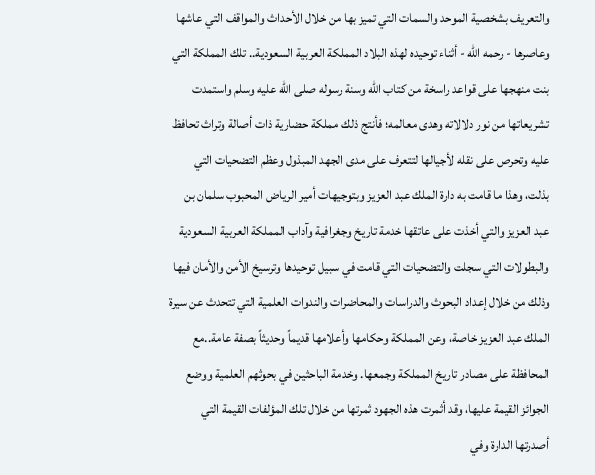والتعريف بشخصية الموحد والسمات التي تميز بها من خلال الأحداث والمواقف التي عاشها وعاصرها - رحمه الله - أثناء توحيده لهذه البلاد المملكة العربية السعودية.. تلك المملكة التي بنت منهجها على قواعد راسخة من كتاب الله وسنة رسوله صلى الله عليه وسلم واستمدت تشريعاتها من نور دلالاته وهدى معالمه؛ فأنتج ذلك مملكة حضارية ذات أصالة وتراث تحافظ عليه وتحرص على نقله لأجيالها لتتعرف على مدى الجهد المبذول وعظم التضحيات التي بذلت، وهذا ما قامت به دارة الملك عبد العزيز وبتوجيهات أمير الرياض المحبوب سلمان بن عبد العزيز والتي أخذت على عاتقها خدمة تاريخ وجغرافية وآداب المملكة العربية السعودية والبطولات التي سجلت والتضحيات التي قامت في سبيل توحيدها وترسيخ الأمن والأمان فيها وذلك من خلال إعداد البحوث والدراسات والمحاضرات والندوات العلمية التي تتحدث عن سيرة الملك عبد العزيز خاصة، وعن المملكة وحكامها وأعلامها قديماً وحديثاً بصفة عامة..مع المحافظة على مصادر تاريخ المملكة وجمعها. وخدمة الباحثين في بحوثهم العلمية ووضع الجوائز القيمة عليها، وقد أثمرت هذه الجهود ثمرتها من خلال تلك المؤلفات القيمة التي أصدرتها الدارة وفي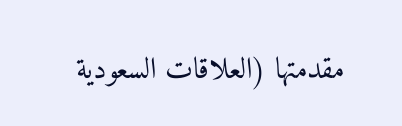مقدمتها (العلاقات السعودية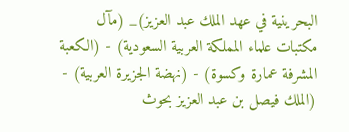البحرينية في عهد الملك عبد العزيز)_ (مآل مكتبات علماء المملكة العربية السعودية) - (الكعبة المشرفة عمارة وكسوة) - (نهضة الجزيرة العربية) - (الملك فيصل بن عبد العزيز بحوث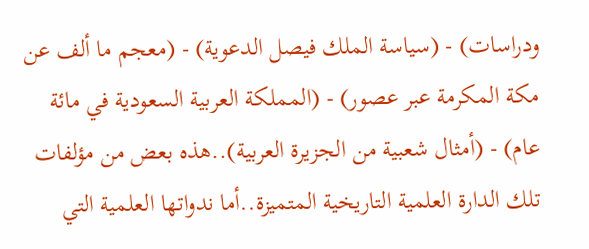ودراسات) - (سياسة الملك فيصل الدعوية) - (معجم ما ألف عن مكة المكرمة عبر عصور) - (المملكة العربية السعودية في مائة عام) - (أمثال شعبية من الجزيرة العربية)..هذه بعض من مؤلفات تلك الدارة العلمية التاريخية المتميزة..أما ندواتها العلمية التي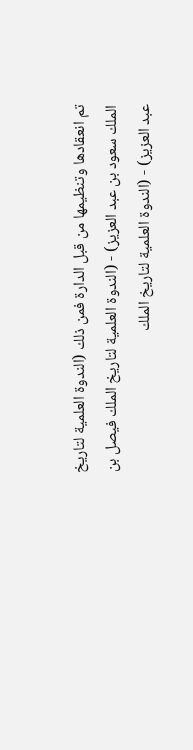تم انعقادها وتنظيمها من قبل الدارة فمن ذلك (الندوة العلمية لتاريخ الملك سعود بن عبد العزيز) - (الندوة العلمية لتاريخ الملك فيصل بن عبد العزيز) - (الندوة العلمية لتاريخ الملك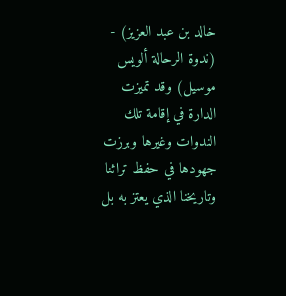خالد بن عبد العزيز) - (ندوة الرحالة ألويس موسيل) وقد تميزت الدارة في إقامة تلك الندوات وغيرها وبرزت جهودها في حفظ تراثنا وتاريخنا الذي يعتز به بل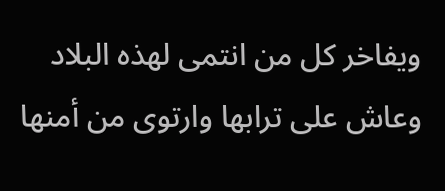ويفاخر كل من انتمى لهذه البلاد وعاش على ترابها وارتوى من أمنها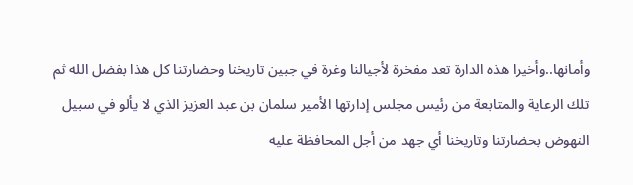وأمانها..وأخيرا هذه الدارة تعد مفخرة لأجيالنا وغرة في جبين تاريخنا وحضارتنا كل هذا بفضل الله ثم تلك الرعاية والمتابعة من رئيس مجلس إدارتها الأمير سلمان بن عبد العزيز الذي لا يألو في سبيل النهوض بحضارتنا وتاريخنا أي جهد من أجل المحافظة عليه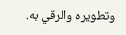وتطويره والرقي به.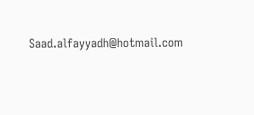Saad.alfayyadh@hotmail.com